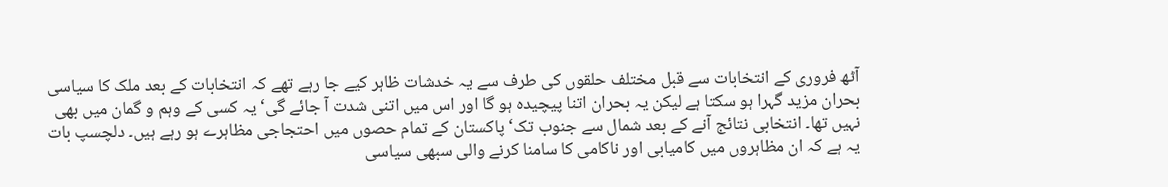آٹھ فروری کے انتخابات سے قبل مختلف حلقوں کی طرف سے یہ خدشات ظاہر کیے جا رہے تھے کہ انتخابات کے بعد ملک کا سیاسی بحران مزید گہرا ہو سکتا ہے لیکن یہ بحران اتنا پیچیدہ ہو گا اور اس میں اتنی شدت آ جائے گی‘ یہ کسی کے وہم و گمان میں بھی نہیں تھا۔ انتخابی نتائج آنے کے بعد شمال سے جنوب تک‘ پاکستان کے تمام حصوں میں احتجاجی مظاہرے ہو رہے ہیں۔ دلچسپ بات یہ ہے کہ ان مظاہروں میں کامیابی اور ناکامی کا سامنا کرنے والی سبھی سیاسی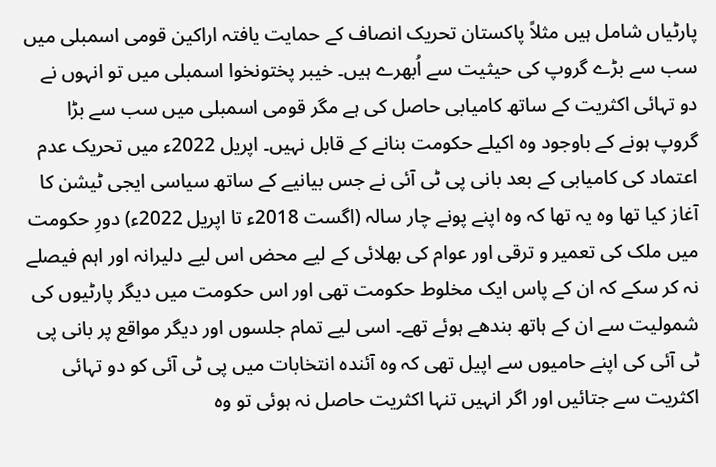پارٹیاں شامل ہیں مثلاً پاکستان تحریک انصاف کے حمایت یافتہ اراکین قومی اسمبلی میں سب سے بڑے گروپ کی حیثیت سے اُبھرے ہیں۔ خیبر پختونخوا اسمبلی میں تو انہوں نے دو تہائی اکثریت کے ساتھ کامیابی حاصل کی ہے مگر قومی اسمبلی میں سب سے بڑا گروپ ہونے کے باوجود وہ اکیلے حکومت بنانے کے قابل نہیں۔ اپریل 2022ء میں تحریک عدم اعتماد کی کامیابی کے بعد بانی پی ٹی آئی نے جس بیانیے کے ساتھ سیاسی ایجی ٹیشن کا آغاز کیا تھا وہ یہ تھا کہ وہ اپنے پونے چار سالہ (اگست 2018ء تا اپریل 2022ء) دورِ حکومت میں ملک کی تعمیر و ترقی اور عوام کی بھلائی کے لیے محض اس لیے دلیرانہ اور اہم فیصلے نہ کر سکے کہ ان کے پاس ایک مخلوط حکومت تھی اور اس حکومت میں دیگر پارٹیوں کی شمولیت سے ان کے ہاتھ بندھے ہوئے تھے۔ اسی لیے تمام جلسوں اور دیگر مواقع پر بانی پی ٹی آئی کی اپنے حامیوں سے اپیل تھی کہ وہ آئندہ انتخابات میں پی ٹی آئی کو دو تہائی اکثریت سے جتائیں اور اگر انہیں تنہا اکثریت حاصل نہ ہوئی تو وہ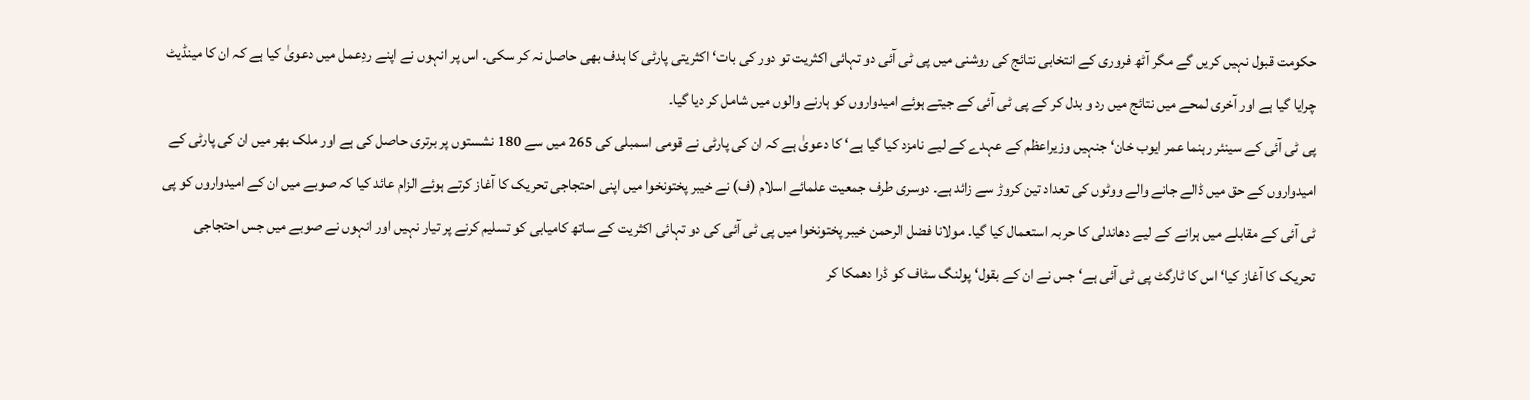حکومت قبول نہیں کریں گے مگر آٹھ فروری کے انتخابی نتائج کی روشنی میں پی ٹی آئی دو تہائی اکثریت تو دور کی بات‘ اکثریتی پارٹی کا ہدف بھی حاصل نہ کر سکی۔ اس پر انہوں نے اپنے ردِعمل میں دعویٰ کیا ہے کہ ان کا مینڈیٹ چرایا گیا ہے اور آخری لمحے میں نتائج میں رد و بدل کر کے پی ٹی آئی کے جیتے ہوئے امیدواروں کو ہارنے والوں میں شامل کر دیا گیا۔
پی ٹی آئی کے سینئر رہنما عمر ایوب خان‘ جنہیں وزیراعظم کے عہدے کے لیے نامزد کیا گیا ہے‘ کا دعویٰ ہے کہ ان کی پارٹی نے قومی اسمبلی کی 265 میں سے 180 نشستوں پر برتری حاصل کی ہے اور ملک بھر میں ان کی پارٹی کے امیدواروں کے حق میں ڈالے جانے والے ووٹوں کی تعداد تین کروڑ سے زائد ہے۔ دوسری طرف جمعیت علمائے اسلام (ف) نے خیبر پختونخوا میں اپنی احتجاجی تحریک کا آغاز کرتے ہوئے الزام عائد کیا کہ صوبے میں ان کے امیدواروں کو پی ٹی آئی کے مقابلے میں ہرانے کے لیے دھاندلی کا حربہ استعمال کیا گیا۔ مولانا فضل الرحمن خیبر پختونخوا میں پی ٹی آئی کی دو تہائی اکثریت کے ساتھ کامیابی کو تسلیم کرنے پر تیار نہیں اور انہوں نے صوبے میں جس احتجاجی تحریک کا آغاز کیا‘ اس کا ٹارگٹ پی ٹی آئی ہے‘ جس نے ان کے بقول‘ پولنگ سٹاف کو ڈرا دھمکا کر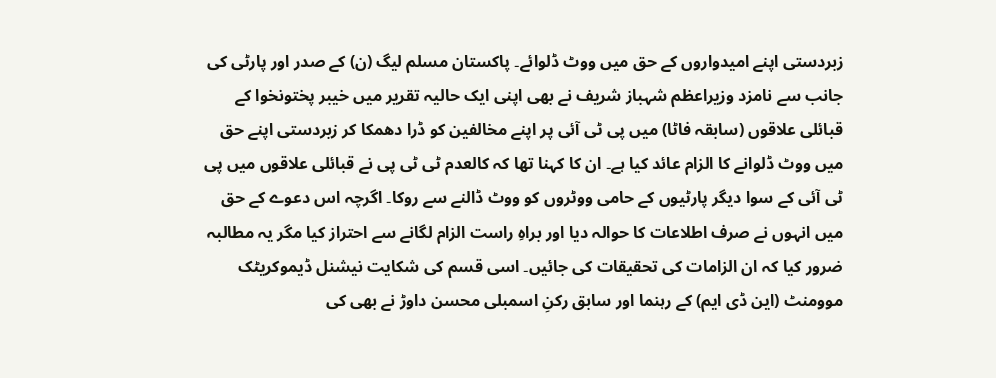زبردستی اپنے امیدواروں کے حق میں ووٹ ڈلوائے۔ پاکستان مسلم لیگ (ن) کے صدر اور پارٹی کی جانب سے نامزد وزیراعظم شہباز شریف نے بھی اپنی ایک حالیہ تقریر میں خیبر پختونخوا کے قبائلی علاقوں (سابقہ فاٹا) میں پی ٹی آئی پر اپنے مخالفین کو ڈرا دھمکا کر زبردستی اپنے حق میں ووٹ ڈلوانے کا الزام عائد کیا ہے۔ ان کا کہنا تھا کہ کالعدم ٹی ٹی پی نے قبائلی علاقوں میں پی ٹی آئی کے سوا دیگر پارٹیوں کے حامی ووٹروں کو ووٹ ڈالنے سے روکا۔ اگرچہ اس دعوے کے حق میں انہوں نے صرف اطلاعات کا حوالہ دیا اور براہِ راست الزام لگانے سے احتراز کیا مگر یہ مطالبہ ضرور کیا کہ ان الزامات کی تحقیقات کی جائیں۔ اسی قسم کی شکایت نیشنل ڈیموکریٹک موومنٹ (این ڈی ایم) کے رہنما اور سابق رکنِ اسمبلی محسن داوڑ نے بھی کی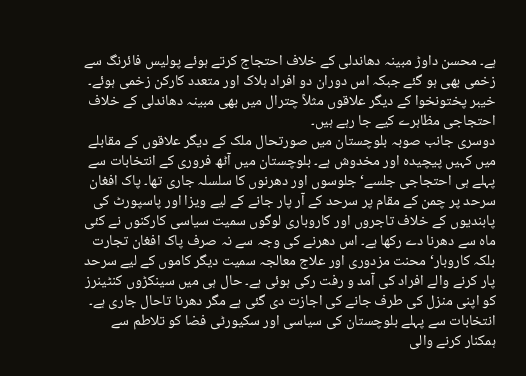ہے۔ محسن داوڑ مبینہ دھاندلی کے خلاف احتجاج کرتے ہوئے پولیس فائرنگ سے زخمی بھی ہو گئے جبکہ اس دوران دو افراد ہلاک اور متعدد کارکن زخمی ہوئے۔ خیبر پختونخوا کے دیگر علاقوں مثلاً چترال میں بھی مبینہ دھاندلی کے خلاف احتجاجی مظاہرے کیے جا رہے ہیں۔
دوسری جانب صوبہ بلوچستان میں صورتحال ملک کے دیگر علاقوں کے مقابلے میں کہیں پیچیدہ اور مخدوش ہے۔ بلوچستان میں آٹھ فروری کے انتخابات سے پہلے ہی احتجاجی جلسے‘ جلوسوں اور دھرنوں کا سلسلہ جاری تھا۔ پاک افغان سرحد پر چمن کے مقام پر سرحد کے آر پار جانے کے لیے ویزا اور پاسپورٹ کی پابندیوں کے خلاف تاجروں اور کاروباری لوگوں سمیت سیاسی کارکنوں نے کئی ماہ سے دھرنا دے رکھا ہے۔ اس دھرنے کی وجہ سے نہ صرف پاک افغان تجارت بلکہ کاروبار‘ محنت مزدوری اور علاج معالجہ سمیت دیگر کاموں کے لیے سرحد پار کرنے والے افراد کی آمد و رفت رکی ہوئی ہے۔ حال ہی میں سینکڑوں کنٹینرز کو اپنی منزل کی طرف جانے کی اجازت دی گئی ہے مگر دھرنا تاحال جاری ہے۔ انتخابات سے پہلے بلوچستان کی سیاسی اور سکیورٹی فضا کو تلاطم سے ہمکنار کرنے والی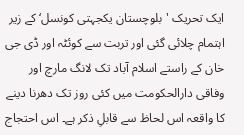ایک تحریک 'بلوچستان یکجہتی کونسل‘ کے زیر اہتمام چلائی گئی اور تربت سے کوئٹہ اور ڈی جی خان کے راستے اسلام آباد تک لانگ مارچ اور وفاقی دارالحکومت میں کئی روز تک دھرنا دینے کا واقعہ اس لحاظ سے قابلِ ذکر ہے۔ اس احتجاج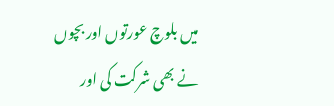میں بلوچ عورتوں اور بچوں نے بھی شرکت کی اور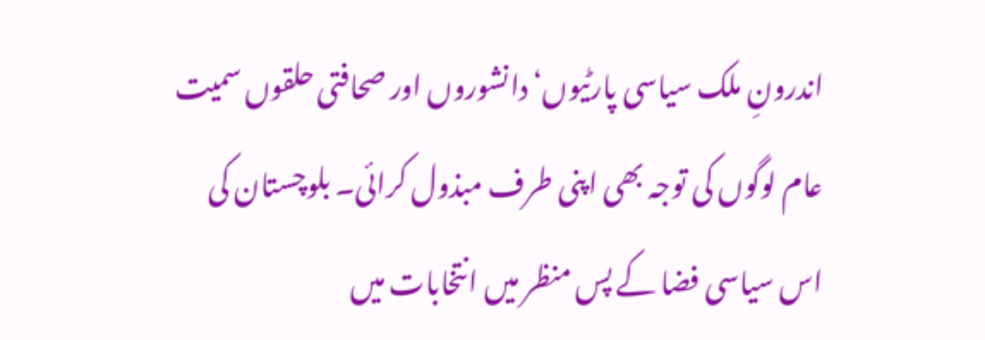اندرونِ ملک سیاسی پارٹیوں‘ دانشوروں اور صحافتی حلقوں سمیت عام لوگوں کی توجہ بھی اپنی طرف مبذول کرائی۔ بلوچستان کی اس سیاسی فضا کے پس منظر میں انتخابات میں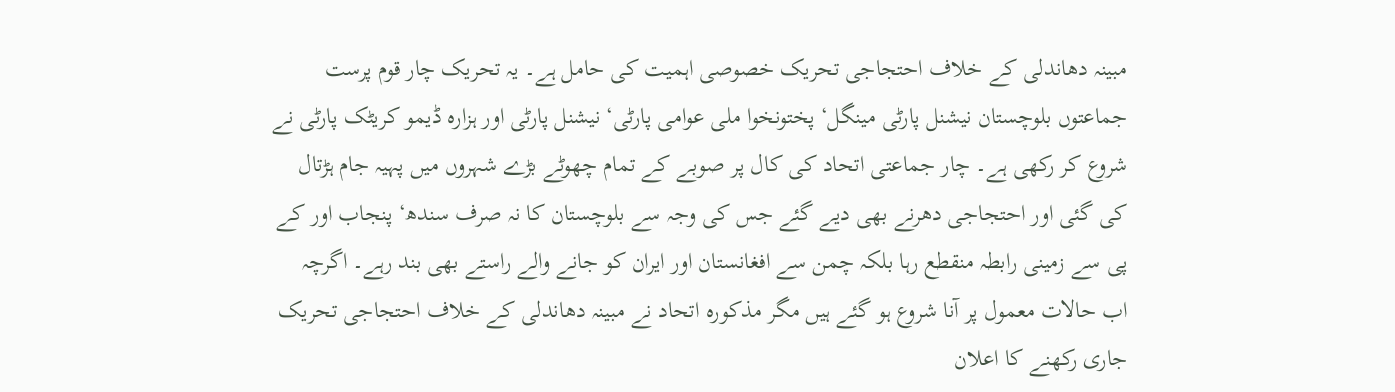مبینہ دھاندلی کے خلاف احتجاجی تحریک خصوصی اہمیت کی حامل ہے۔ یہ تحریک چار قوم پرست جماعتوں بلوچستان نیشنل پارٹی مینگل‘ پختونخوا ملی عوامی پارٹی‘ نیشنل پارٹی اور ہزارہ ڈیمو کریٹک پارٹی نے شروع کر رکھی ہے۔ چار جماعتی اتحاد کی کال پر صوبے کے تمام چھوٹے بڑے شہروں میں پہیہ جام ہڑتال کی گئی اور احتجاجی دھرنے بھی دیے گئے جس کی وجہ سے بلوچستان کا نہ صرف سندھ‘ پنجاب اور کے پی سے زمینی رابطہ منقطع رہا بلکہ چمن سے افغانستان اور ایران کو جانے والے راستے بھی بند رہے۔ اگرچہ اب حالات معمول پر آنا شروع ہو گئے ہیں مگر مذکورہ اتحاد نے مبینہ دھاندلی کے خلاف احتجاجی تحریک جاری رکھنے کا اعلان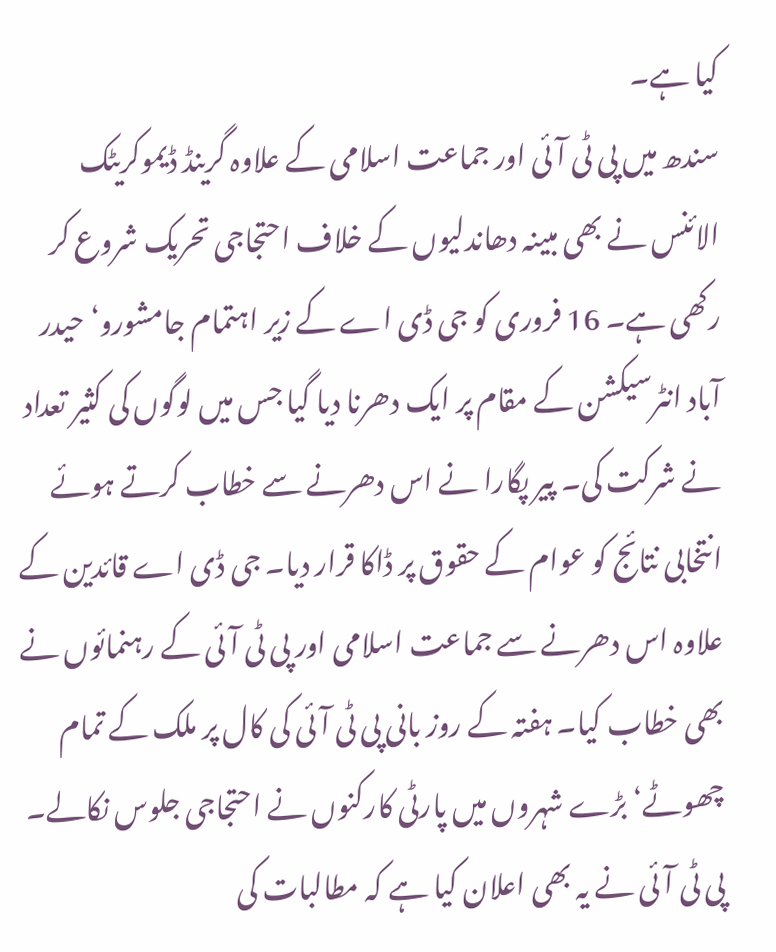کیا ہے۔
سندھ میں پی ٹی آئی اور جماعت اسلامی کے علاوہ گرینڈ ڈیموکریٹک الائنس نے بھی مبینہ دھاندلیوں کے خلاف احتجاجی تحریک شروع کر رکھی ہے۔ 16 فروری کو جی ڈی اے کے زیر اہتمام جامشورو‘ حیدر آباد انٹرسیکشن کے مقام پر ایک دھرنا دیا گیا جس میں لوگوں کی کثیر تعداد نے شرکت کی۔ پیر پگارا نے اس دھرنے سے خطاب کرتے ہوئے انتخابی نتائج کو عوام کے حقوق پر ڈاکا قرار دیا۔ جی ڈی اے قائدین کے علاوہ اس دھرنے سے جماعت اسلامی اور پی ٹی آئی کے رہنمائوں نے بھی خطاب کیا۔ ہفتہ کے روز بانی پی ٹی آئی کی کال پر ملک کے تمام چھوٹے‘ بڑے شہروں میں پارٹی کارکنوں نے احتجاجی جلوس نکالے۔ پی ٹی آئی نے یہ بھی اعلان کیا ہے کہ مطالبات کی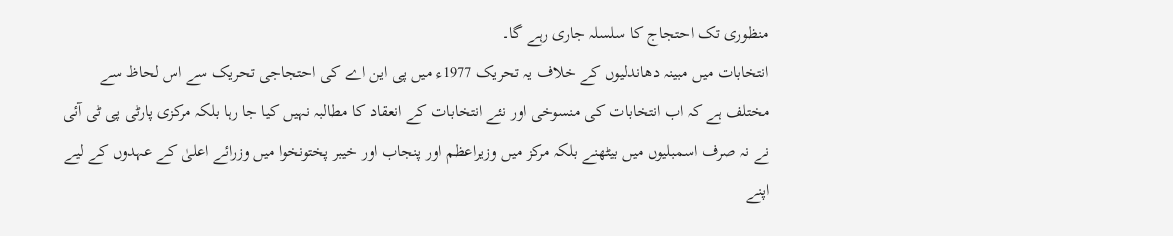منظوری تک احتجاج کا سلسلہ جاری رہے گا۔
انتخابات میں مبینہ دھاندلیوں کے خلاف یہ تحریک 1977ء میں پی این اے کی احتجاجی تحریک سے اس لحاظ سے مختلف ہے کہ اب انتخابات کی منسوخی اور نئے انتخابات کے انعقاد کا مطالبہ نہیں کیا جا رہا بلکہ مرکزی پارٹی پی ٹی آئی نے نہ صرف اسمبلیوں میں بیٹھنے بلکہ مرکز میں وزیراعظم اور پنجاب اور خیبر پختونخوا میں وزرائے اعلیٰ کے عہدوں کے لیے اپنے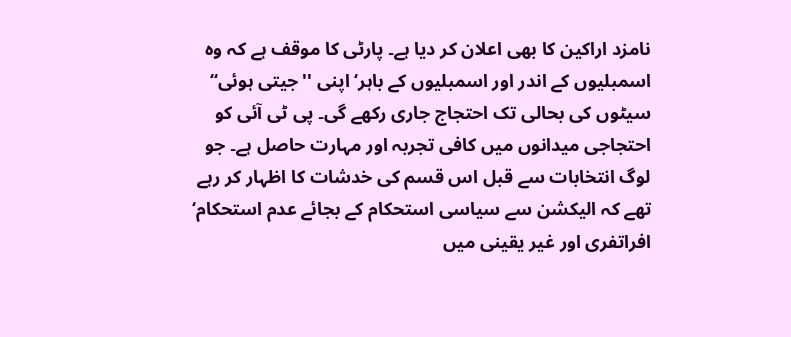نامزد اراکین کا بھی اعلان کر دیا ہے۔ پارٹی کا موقف ہے کہ وہ اسمبلیوں کے اندر اور اسمبلیوں کے باہر‘ اپنی ''جیتی ہوئی‘‘ سیٹوں کی بحالی تک احتجاج جاری رکھے گی۔ پی ٹی آئی کو احتجاجی میدانوں میں کافی تجربہ اور مہارت حاصل ہے۔ جو لوگ انتخابات سے قبل اس قسم کی خدشات کا اظہار کر رہے تھے کہ الیکشن سے سیاسی استحکام کے بجائے عدم استحکام‘ افراتفری اور غیر یقینی میں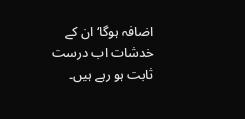اضافہ ہوگا‘ ان کے خدشات اب درست ثابت ہو رہے ہیں۔